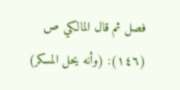فصل ثم قال المالكي ص (١٤٦): (وأنه يحل المسكر)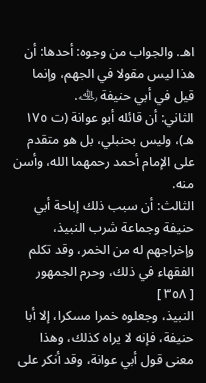اهـ. والجواب من وجوه: أحدها: أن هذا ليس مقولا في الجهم، وإنما قيل في أبي حنيفة ﵀.
الثاني: أن قائله أبو عوانة (ت ١٧٥ هـ)، وليس بحنبلي، بل هو متقدم على الإمام أحمد رحمهما الله، وأسن منه.
الثالث: أن سبب ذلك إباحة أبي حنيفة وجماعة شرب النبيذ، وإخراجهم له من الخمر، وقد تكلم الفقهاء في ذلك، وحرم الجمهور
[ ٣٥٨ ]
النبيذ، وجعلوه خمرا مسكرا، إلا أبا حنيفة، فإنه لا يراه كذلك، وهذا معنى قول أبي عوانة، وقد أنكر على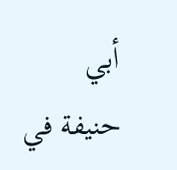أبي حنيفة في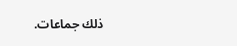ذلك جماعات.